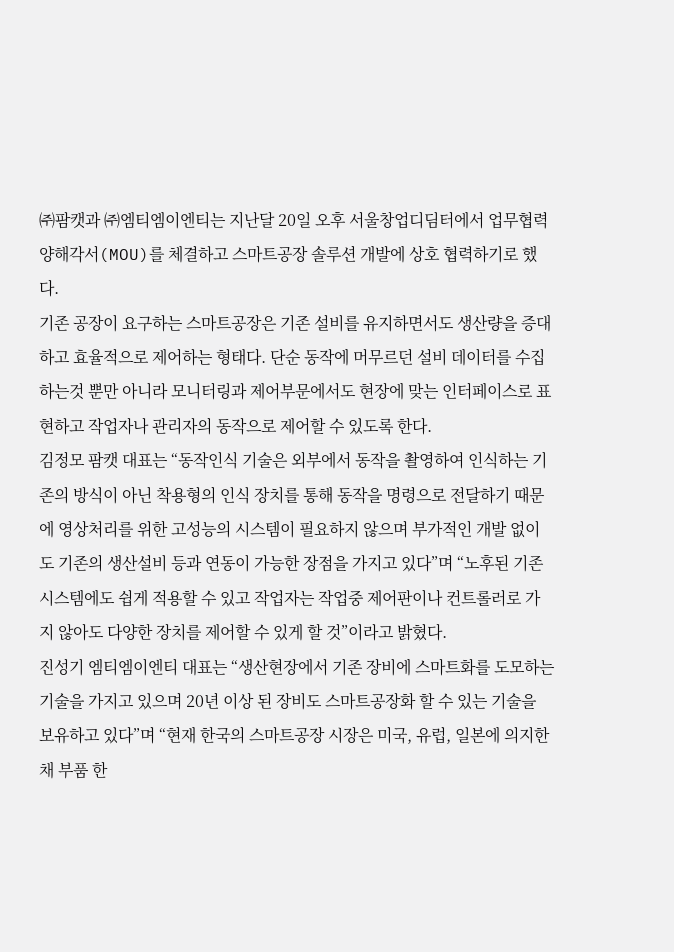㈜팜캣과 ㈜엠티엠이엔티는 지난달 20일 오후 서울창업디딤터에서 업무협력 양해각서(MOU)를 체결하고 스마트공장 솔루션 개발에 상호 협력하기로 했다.
기존 공장이 요구하는 스마트공장은 기존 설비를 유지하면서도 생산량을 증대하고 효율적으로 제어하는 형태다. 단순 동작에 머무르던 설비 데이터를 수집하는것 뿐만 아니라 모니터링과 제어부문에서도 현장에 맞는 인터페이스로 표현하고 작업자나 관리자의 동작으로 제어할 수 있도록 한다.
김정모 팜캣 대표는 “동작인식 기술은 외부에서 동작을 촬영하여 인식하는 기존의 방식이 아닌 착용형의 인식 장치를 통해 동작을 명령으로 전달하기 때문에 영상처리를 위한 고성능의 시스템이 필요하지 않으며 부가적인 개발 없이도 기존의 생산설비 등과 연동이 가능한 장점을 가지고 있다”며 “노후된 기존 시스템에도 쉽게 적용할 수 있고 작업자는 작업중 제어판이나 컨트롤러로 가지 않아도 다양한 장치를 제어할 수 있게 할 것”이라고 밝혔다.
진성기 엠티엠이엔티 대표는 “생산현장에서 기존 장비에 스마트화를 도모하는 기술을 가지고 있으며 20년 이상 된 장비도 스마트공장화 할 수 있는 기술을 보유하고 있다”며 “현재 한국의 스마트공장 시장은 미국, 유럽, 일본에 의지한 채 부품 한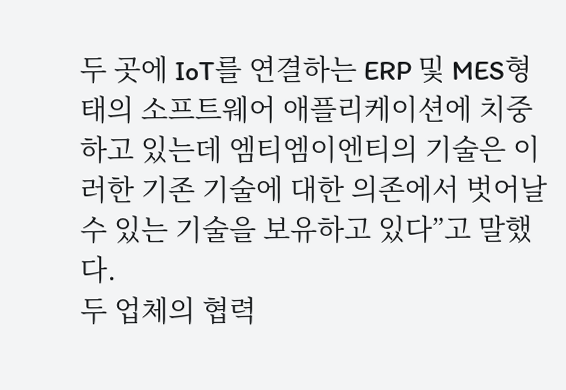두 곳에 IoT를 연결하는 ERP 및 MES형태의 소프트웨어 애플리케이션에 치중하고 있는데 엠티엠이엔티의 기술은 이러한 기존 기술에 대한 의존에서 벗어날 수 있는 기술을 보유하고 있다”고 말했다.
두 업체의 협력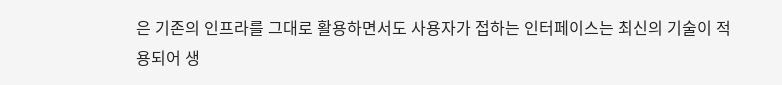은 기존의 인프라를 그대로 활용하면서도 사용자가 접하는 인터페이스는 최신의 기술이 적용되어 생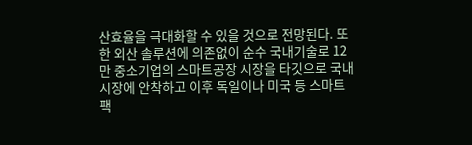산효율을 극대화할 수 있을 것으로 전망된다. 또한 외산 솔루션에 의존없이 순수 국내기술로 12만 중소기업의 스마트공장 시장을 타깃으로 국내 시장에 안착하고 이후 독일이나 미국 등 스마트 팩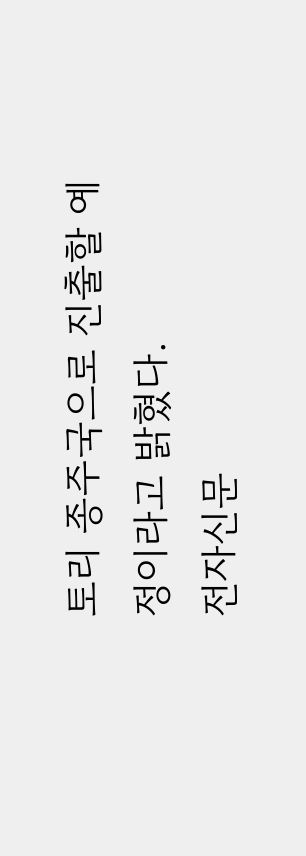토리 종주국으로 진출할 예정이라고 밝혔다.
전자신문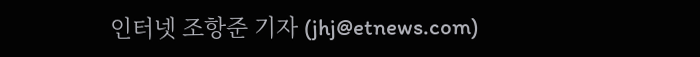인터넷 조항준 기자 (jhj@etnews.com)